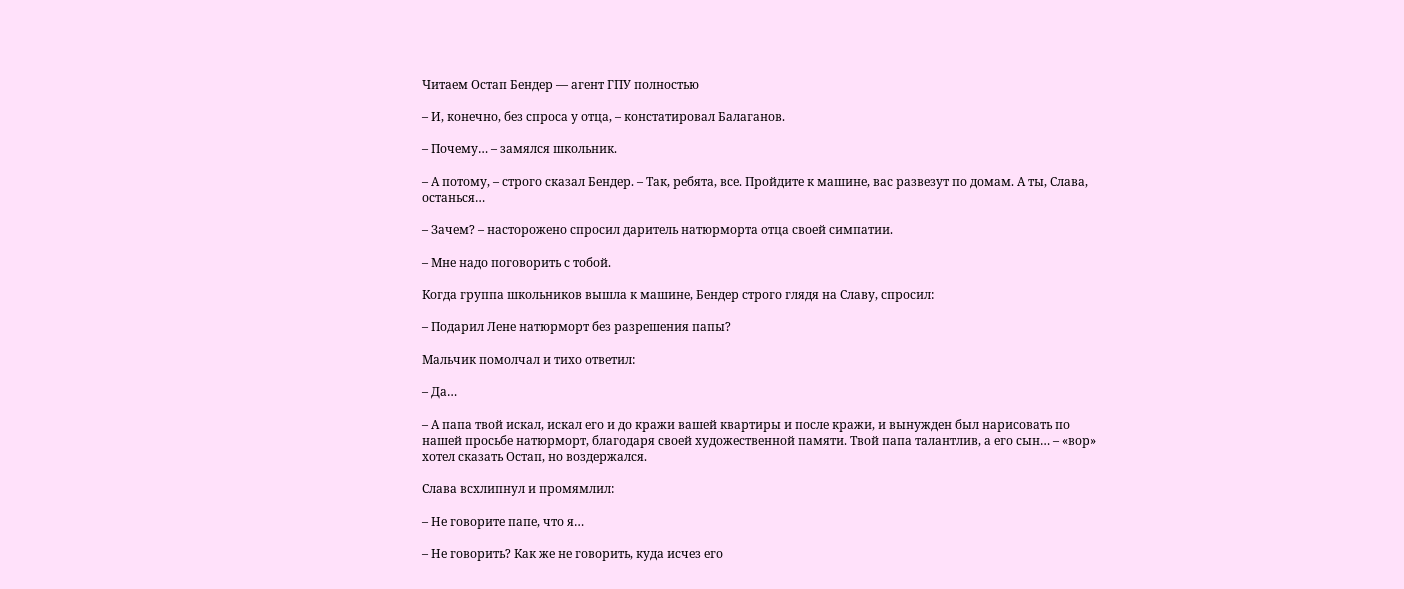Читаем Остап Бендер — агент ГПУ полностью

– И, конечно, без спроса у отца, – констатировал Балаганов.

– Почему… – замялся школьник.

– А потому, – строго сказал Бендер. – Так, ребята, все. Пройдите к машине, вас развезут по домам. А ты, Слава, останься…

– Зачем? – насторожено спросил даритель натюрморта отца своей симпатии.

– Мне надо поговорить с тобой.

Когда группа школьников вышла к машине, Бендер строго глядя на Славу, спросил:

– Подарил Лене натюрморт без разрешения папы?

Мальчик помолчал и тихо ответил:

– Да…

– А папа твой искал, искал его и до кражи вашей квартиры и после кражи, и вынужден был нарисовать по нашей просьбе натюрморт, благодаря своей художественной памяти. Твой папа талантлив, а его сын… – «вор» хотел сказать Остап, но воздержался.

Слава всхлипнул и промямлил:

– Не говорите папе, что я…

– Не говорить? Как же не говорить, куда исчез его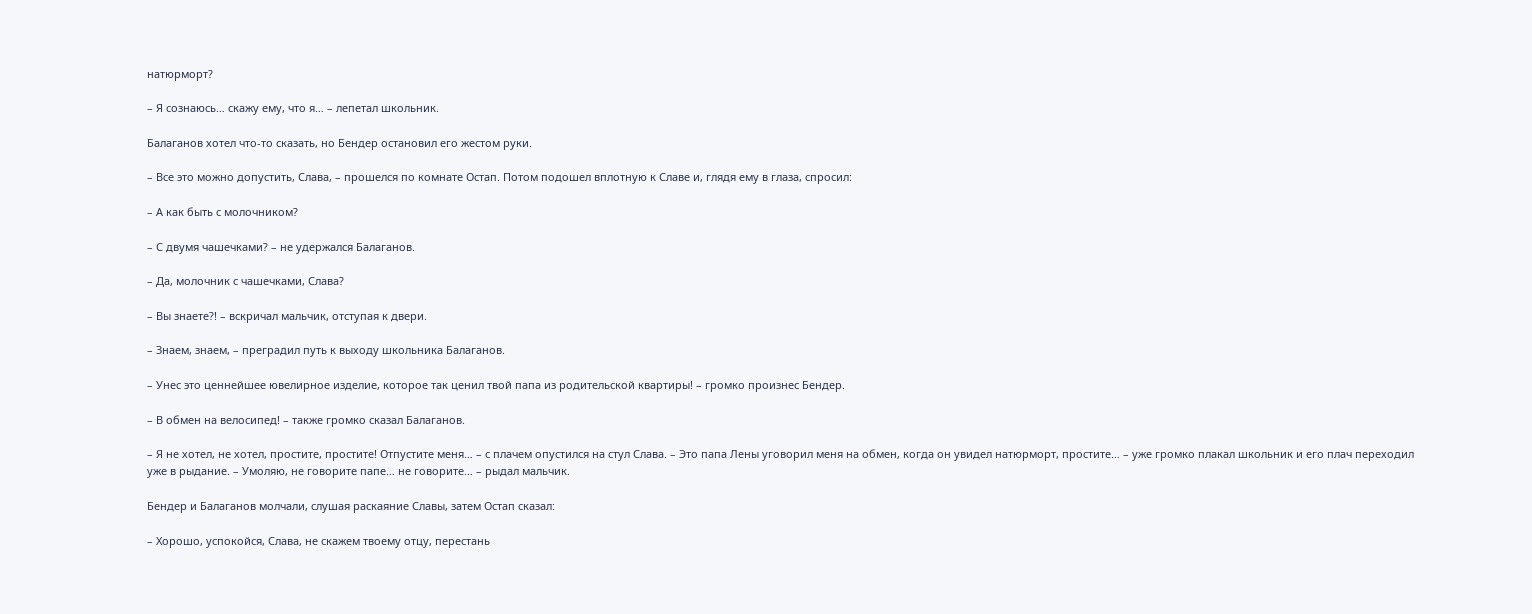натюрморт?

– Я сознаюсь… скажу ему, что я… – лепетал школьник.

Балаганов хотел что-то сказать, но Бендер остановил его жестом руки.

– Все это можно допустить, Слава, – прошелся по комнате Остап. Потом подошел вплотную к Славе и, глядя ему в глаза, спросил:

– А как быть с молочником?

– С двумя чашечками? – не удержался Балаганов.

– Да, молочник с чашечками, Слава?

– Вы знаете?! – вскричал мальчик, отступая к двери.

– Знаем, знаем, – преградил путь к выходу школьника Балаганов.

– Унес это ценнейшее ювелирное изделие, которое так ценил твой папа из родительской квартиры! – громко произнес Бендер.

– В обмен на велосипед! – также громко сказал Балаганов.

– Я не хотел, не хотел, простите, простите! Отпустите меня… – с плачем опустился на стул Слава. – Это папа Лены уговорил меня на обмен, когда он увидел натюрморт, простите… – уже громко плакал школьник и его плач переходил уже в рыдание. – Умоляю, не говорите папе… не говорите… – рыдал мальчик.

Бендер и Балаганов молчали, слушая раскаяние Славы, затем Остап сказал:

– Хорошо, успокойся, Слава, не скажем твоему отцу, перестань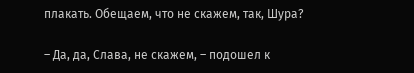плакать. Обещаем, что не скажем, так, Шура?

– Да, да, Слава, не скажем, – подошел к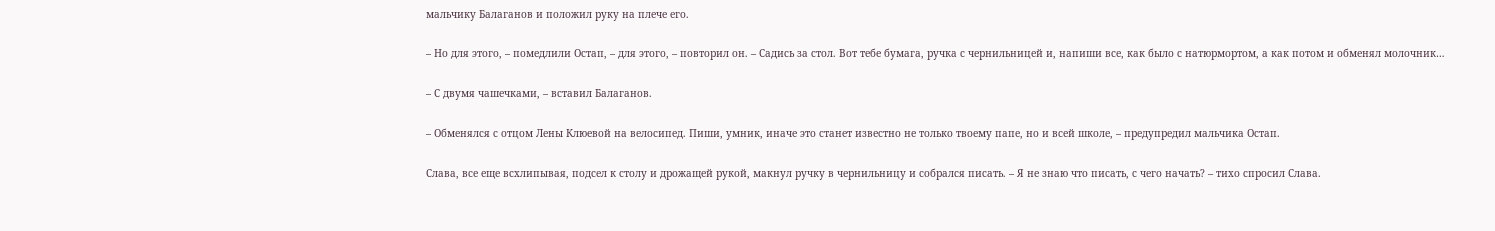мальчику Балаганов и положил руку на плече его.

– Но для этого, – помедлили Остап, – для этого, – повторил он. – Садись за стол. Вот тебе бумага, ручка с чернильницей и, напиши все, как было с натюрмортом, а как потом и обменял молочник…

– С двумя чашечками, – вставил Балаганов.

– Обменялся с отцом Лены Клюевой на велосипед. Пиши, умник, иначе это станет известно не только твоему папе, но и всей школе, – предупредил мальчика Остап.

Слава, все еще всхлипывая, подсел к столу и дрожащей рукой, макнул ручку в чернильницу и собрался писать. – Я не знаю что писать, с чего начать? – тихо спросил Слава.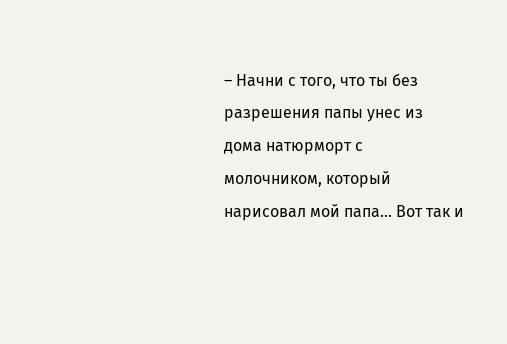– Начни с того, что ты без разрешения папы унес из дома натюрморт с молочником, который нарисовал мой папа… Вот так и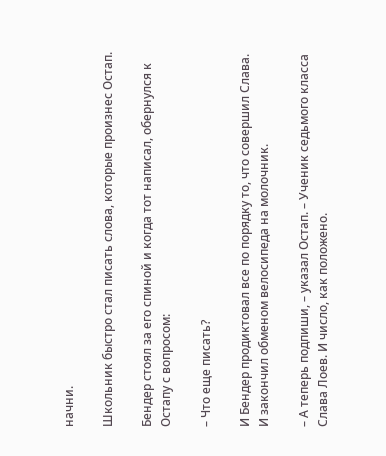начни.

Школьник быстро стал писать слова, которые произнес Остап.

Бендер стоял за его спиной и когда тот написал, обернулся к Остапу с вопросом:

– Что еще писать?

И Бендер продиктовал все по порядку то, что совершил Слава. И закончил обменом велосипеда на молочник.

– А теперь подпиши, – указал Остап. – Ученик седьмого класса Слава Лоев. И число, как положено.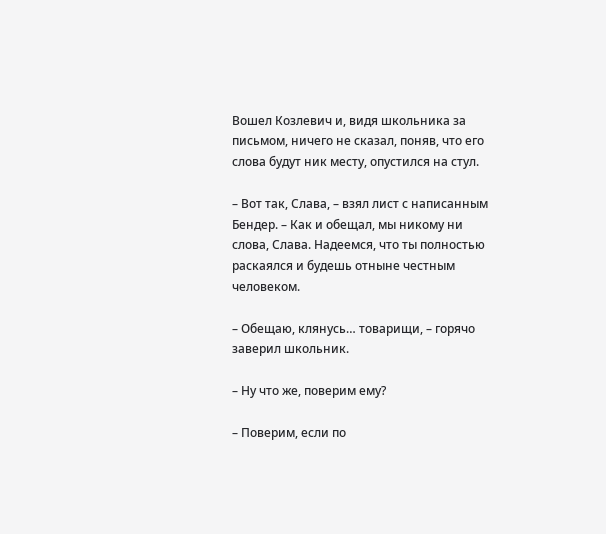Вошел Козлевич и, видя школьника за письмом, ничего не сказал, поняв, что его слова будут ник месту, опустился на стул.

– Вот так, Слава, – взял лист с написанным Бендер. – Как и обещал, мы никому ни слова, Слава. Надеемся, что ты полностью раскаялся и будешь отныне честным человеком.

– Обещаю, клянусь… товарищи, – горячо заверил школьник.

– Ну что же, поверим ему?

– Поверим, если по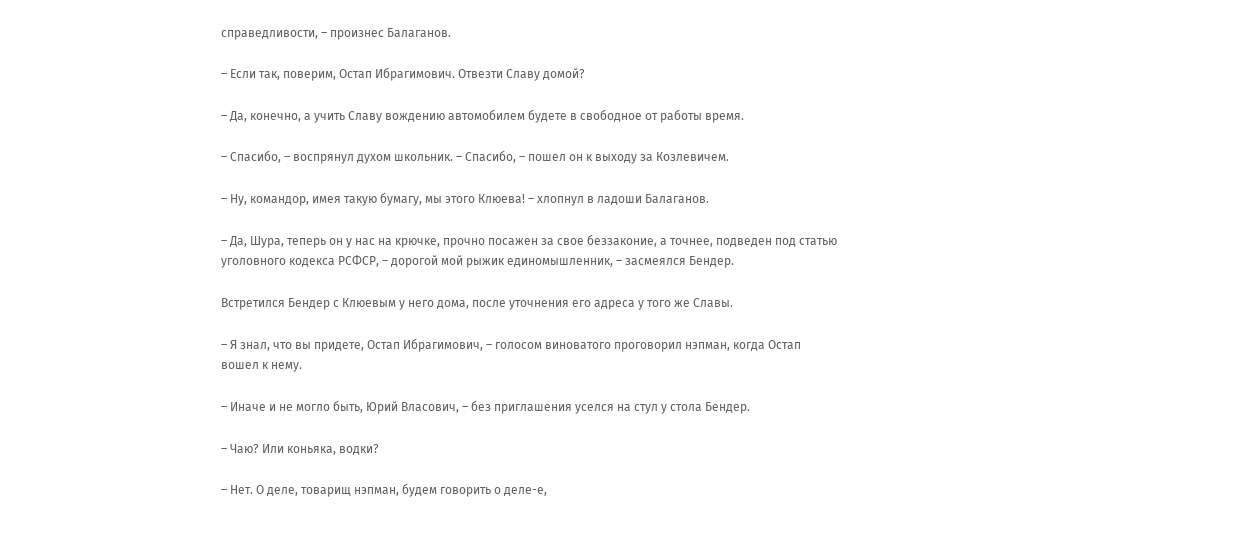справедливости, – произнес Балаганов.

– Если так, поверим, Остап Ибрагимович. Отвезти Славу домой?

– Да, конечно, а учить Славу вождению автомобилем будете в свободное от работы время.

– Спасибо, – воспрянул духом школьник. – Спасибо, – пошел он к выходу за Козлевичем.

– Ну, командор, имея такую бумагу, мы этого Клюева! – хлопнул в ладоши Балаганов.

– Да, Шура, теперь он у нас на крючке, прочно посажен за свое беззаконие, а точнее, подведен под статью уголовного кодекса РСФСР, – дорогой мой рыжик единомышленник, – засмеялся Бендер.

Встретился Бендер с Клюевым у него дома, после уточнения его адреса у того же Славы.

– Я знал, что вы придете, Остап Ибрагимович, – голосом виноватого проговорил нэпман, когда Остап вошел к нему.

– Иначе и не могло быть, Юрий Власович, – без приглашения уселся на стул у стола Бендер.

– Чаю? Или коньяка, водки?

– Нет. О деле, товарищ нэпман, будем говорить о деле-е,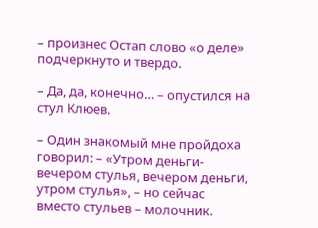– произнес Остап слово «о деле» подчеркнуто и твердо.

– Да, да, конечно… – опустился на стул Клюев.

– Один знакомый мне пройдоха говорил: – «Утром деньги-вечером стулья, вечером деньги, утром стулья», – но сейчас вместо стульев – молочник.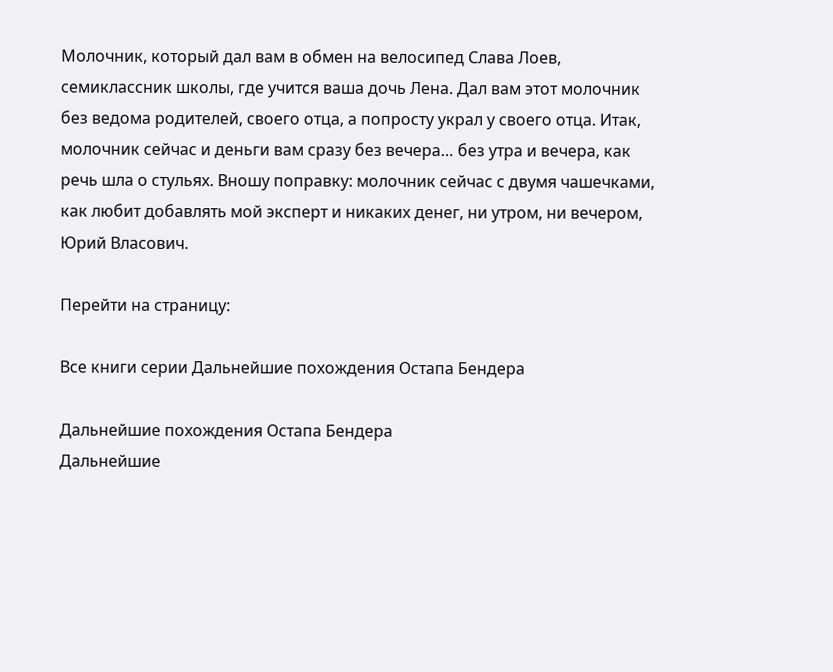Молочник, который дал вам в обмен на велосипед Слава Лоев, семиклассник школы, где учится ваша дочь Лена. Дал вам этот молочник без ведома родителей, своего отца, а попросту украл у своего отца. Итак, молочник сейчас и деньги вам сразу без вечера… без утра и вечера, как речь шла о стульях. Вношу поправку: молочник сейчас с двумя чашечками, как любит добавлять мой эксперт и никаких денег, ни утром, ни вечером, Юрий Власович.

Перейти на страницу:

Все книги серии Дальнейшие похождения Остапа Бендера

Дальнейшие похождения Остапа Бендера
Дальнейшие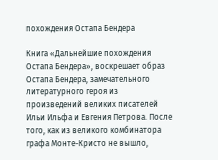похождения Остапа Бендера

Книга «Дальнейшие похождения Остапа Бендера», воскрешает образ Остапа Бендера, замечательного литературного героя из произведений великих писателей Ильи Ильфа и Евгения Петрова. После того, как из великого комбинатора графа Монте-Кристо не вышло,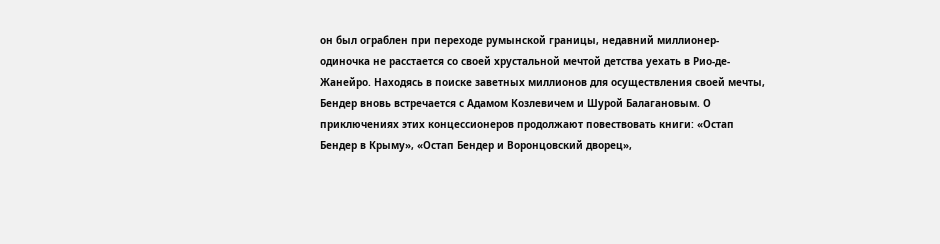он был ограблен при переходе румынской границы, недавний миллионер-одиночка не расстается со своей хрустальной мечтой детства уехать в Рио-де-Жанейро. Находясь в поиске заветных миллионов для осуществления своей мечты, Бендер вновь встречается с Адамом Козлевичем и Шурой Балагановым. О приключениях этих концессионеров продолжают повествовать книги: «Остап Бендер в Крыму», «Остап Бендер и Воронцовский дворец»,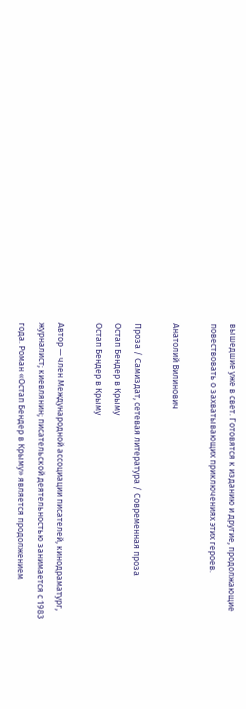вышедшие уже в свет. Готовятся к изданию и другие, продолжающие повествовать о захватывающих приключениях этих героев.

Анатолий Вилинович

Проза / Самиздат, сетевая литература / Современная проза
Остап Бендер в Крыму
Остап Бендер в Крыму

Автор — член Международной ассоциации писателей, кинодраматург, журналист; киевлянин; писательской деятельностью занимается с 1983 года. Роман «Остап Бендер в Крыму» является продолжением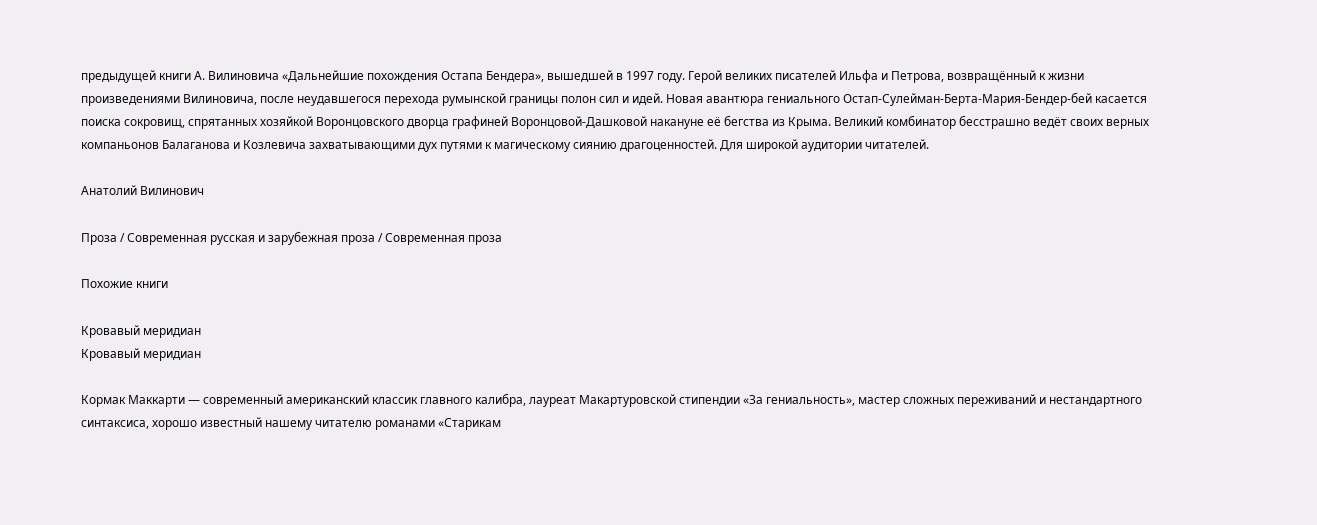предыдущей книги А. Вилиновича «Дальнейшие похождения Остапа Бендера», вышедшей в 1997 году. Герой великих писателей Ильфа и Петрова, возвращённый к жизни произведениями Вилиновича, после неудавшегося перехода румынской границы полон сил и идей. Новая авантюра гениального Остап-Сулейман-Берта-Мария-Бендер-бей касается поиска сокровищ, спрятанных хозяйкой Воронцовского дворца графиней Воронцовой-Дашковой накануне её бегства из Крыма. Великий комбинатор бесстрашно ведёт своих верных компаньонов Балаганова и Козлевича захватывающими дух путями к магическому сиянию драгоценностей. Для широкой аудитории читателей.

Анатолий Вилинович

Проза / Современная русская и зарубежная проза / Современная проза

Похожие книги

Кровавый меридиан
Кровавый меридиан

Кормак Маккарти — современный американский классик главного калибра, лауреат Макартуровской стипендии «За гениальность», мастер сложных переживаний и нестандартного синтаксиса, хорошо известный нашему читателю романами «Старикам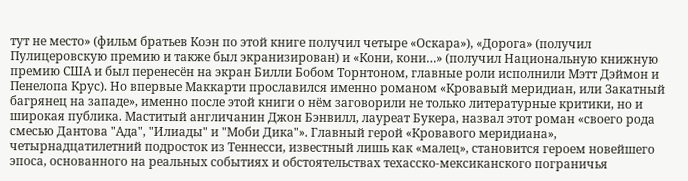тут не место» (фильм братьев Коэн по этой книге получил четыре «Оскара»), «Дорога» (получил Пулицеровскую премию и также был экранизирован) и «Кони, кони…» (получил Национальную книжную премию США и был перенесён на экран Билли Бобом Торнтоном, главные роли исполнили Мэтт Дэймон и Пенелопа Крус). Но впервые Маккарти прославился именно романом «Кровавый меридиан, или Закатный багрянец на западе», именно после этой книги о нём заговорили не только литературные критики, но и широкая публика. Маститый англичанин Джон Бэнвилл, лауреат Букера, назвал этот роман «своего рода смесью Дантова "Ада", "Илиады" и "Моби Дика"». Главный герой «Кровавого меридиана», четырнадцатилетний подросток из Теннесси, известный лишь как «малец», становится героем новейшего эпоса, основанного на реальных событиях и обстоятельствах техасско-мексиканского пограничья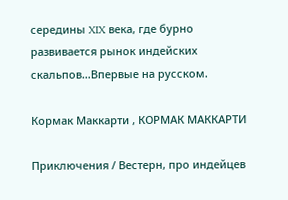середины XIX века, где бурно развивается рынок индейских скальпов…Впервые на русском.

Кормак Маккарти , КОРМАК МАККАРТИ

Приключения / Вестерн, про индейцев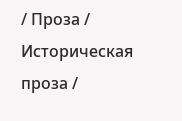/ Проза / Историческая проза /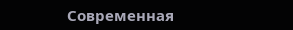Современная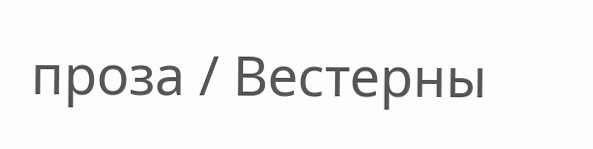проза / Вестерны